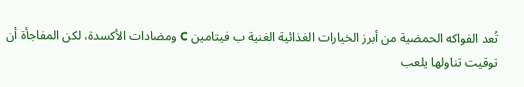تُعد الفواكه الحمضية من أبرز الخيارات الغذائية الغنية ب فيتامين C ومضادات الأكسدة، لكن المفاجأة أن توقيت تناولها يلعب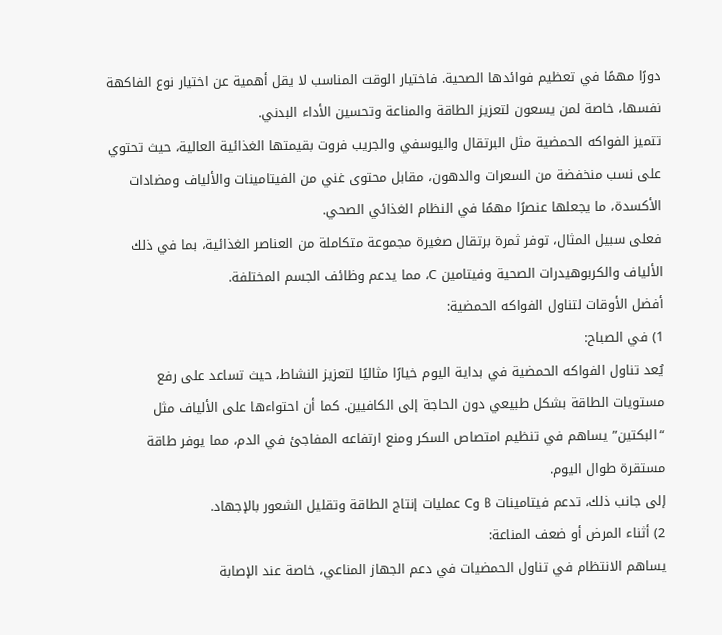دورًا مهمًا في تعظيم فوائدها الصحية. فاختيار الوقت المناسب لا يقل أهمية عن اختيار نوع الفاكهة نفسها، خاصة لمن يسعون لتعزيز الطاقة والمناعة وتحسين الأداء البدني.
تتميز الفواكه الحمضية مثل البرتقال واليوسفي والجريب فروت بقيمتها الغذائية العالية، حيث تحتوي على نسب منخفضة من السعرات والدهون، مقابل محتوى غني من الفيتامينات والألياف ومضادات الأكسدة، ما يجعلها عنصرًا مهمًا في النظام الغذائي الصحي.
فعلى سبيل المثال، توفر ثمرة برتقال صغيرة مجموعة متكاملة من العناصر الغذائية، بما في ذلك الألياف والكربوهيدرات الصحية وفيتامين C، مما يدعم وظائف الجسم المختلفة.
أفضل الأوقات لتناول الفواكه الحمضية:
1) في الصباح:
يُعد تناول الفواكه الحمضية في بداية اليوم خيارًا مثاليًا لتعزيز النشاط، حيث تساعد على رفع مستويات الطاقة بشكل طبيعي دون الحاجة إلى الكافيين. كما أن احتواءها على الألياف مثل “البكتين” يساهم في تنظيم امتصاص السكر ومنع ارتفاعه المفاجئ في الدم، مما يوفر طاقة مستقرة طوال اليوم.
إلى جانب ذلك، تدعم فيتامينات B وC عمليات إنتاج الطاقة وتقليل الشعور بالإجهاد.
2) أثناء المرض أو ضعف المناعة:
يساهم الانتظام في تناول الحمضيات في دعم الجهاز المناعي، خاصة عند الإصابة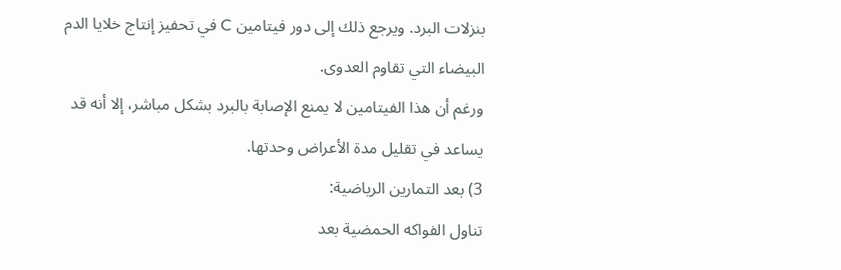بنزلات البرد. ويرجع ذلك إلى دور فيتامين C في تحفيز إنتاج خلايا الدم البيضاء التي تقاوم العدوى.
ورغم أن هذا الفيتامين لا يمنع الإصابة بالبرد بشكل مباشر، إلا أنه قد يساعد في تقليل مدة الأعراض وحدتها.
3) بعد التمارين الرياضية:
تناول الفواكه الحمضية بعد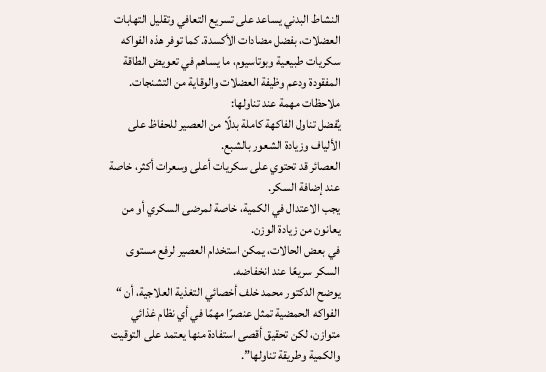النشاط البدني يساعد على تسريع التعافي وتقليل التهابات العضلات، بفضل مضادات الأكسدة. كما توفر هذه الفواكه سكريات طبيعية وبوتاسيوم، ما يساهم في تعويض الطاقة المفقودة ودعم وظيفة العضلات والوقاية من التشنجات.
ملاحظات مهمة عند تناولها:
يُفضل تناول الفاكهة كاملة بدلًا من العصير للحفاظ على الألياف وزيادة الشعور بالشبع.
العصائر قد تحتوي على سكريات أعلى وسعرات أكثر، خاصة عند إضافة السكر.
يجب الاعتدال في الكمية، خاصة لمرضى السكري أو من يعانون من زيادة الوزن.
في بعض الحالات، يمكن استخدام العصير لرفع مستوى السكر سريعًا عند انخفاضه.
يوضح الدكتور محمد خلف أخصائي التغذية العلاجية، أن “ الفواكه الحمضية تمثل عنصرًا مهمًا في أي نظام غذائي متوازن، لكن تحقيق أقصى استفادة منها يعتمد على التوقيت والكمية وطريقة تناولها”.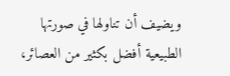ويضيف أن تناولها في صورتها الطبيعية أفضل بكثير من العصائر،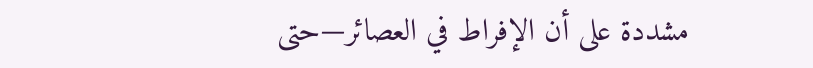مشددة على أن الإفراط في العصائر—حتى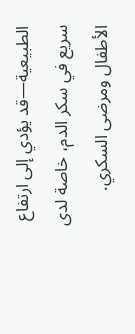الطبيعية—قد يؤدي إلى ارتفاع سريع في سكر الدم، خاصة لدى الأطفال ومرضى السكري.